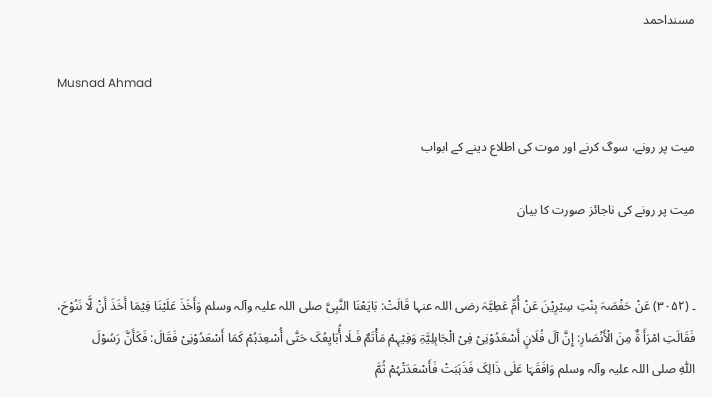مسنداحمد

Musnad Ahmad

میت پر رونے، سوگ کرنے اور موت کی اطلاع دینے کے ابواب

میت پر رونے کی ناجائز صورت کا بیان


۔ (۳۰۵۲) عَنْ حَفْصَہَ بِنْتِ سِیْرِیْنَ عَنْ أُمِّ عَطِیَّہَ ‌رضی ‌اللہ ‌عنہا قَالَتْ: بَایَعْنَا النَّبِیَّ ‌صلی ‌اللہ ‌علیہ ‌وآلہ ‌وسلم وَأَخَذَ عَلَیْنَا فِیْمَا أَخَذَ أَنْ لَّا نَنُوْحَ، فَقَالَتِ امْرَأَ ۃٌ مِنَ الْأَنْصَارِ: إِنَّ آلَ فُلَانٍ أَسْعَدُوْنِیْ فِیْ الْجَاہِلِیَّۃِ وَفِیْہِمْ مَأْتَمٌ فَـلَا أُٔبَایِعُکَ حَتّٰی أُسْعِدَہُمْ کَمَا أَسْعَدُوْنِیْ فَقَالَ: فَکَأَنَّ رَسُوْلَ اللّٰہِ ‌صلی ‌اللہ ‌علیہ ‌وآلہ ‌وسلم وَافَقَہَا عَلٰی ذَالِکَ فَذَہَبَتْ فَأَسْعَدَتْہُمْ ثُمَّ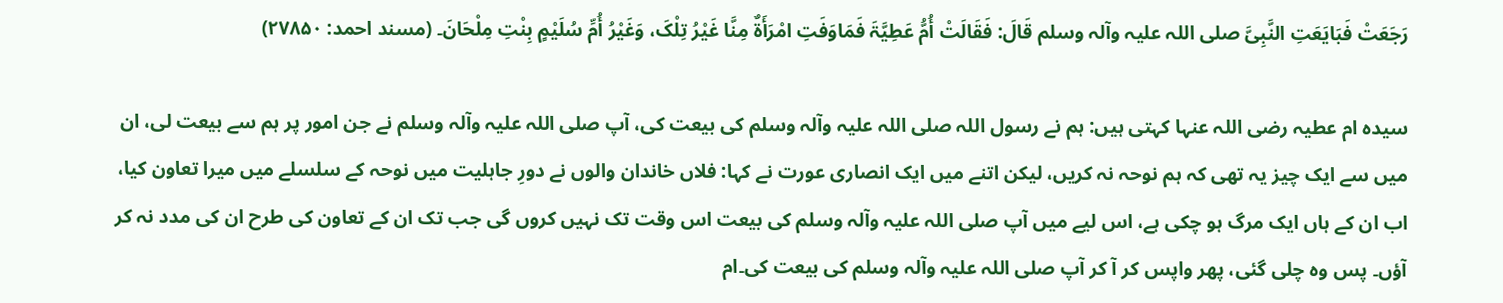رَجَعَتْ فَبَایَعَتِ النَّبِیَّ ‌صلی ‌اللہ ‌علیہ ‌وآلہ ‌وسلم قَالَ: فَقَالَتْ أُمُّ عَطِیَّۃَ فَمَاوَفَتِ امْرَأَۃٌ مِنَّا غَیْرُ تِلْکَ، وَغَیْرُ أُمِّ سُلَیْمٍ بِنْتِ مِلْحَانَ۔ (مسند احمد: ۲۷۸۵۰)

سیدہ ام عطیہ ‌رضی ‌اللہ ‌عنہا کہتی ہیں: ہم نے رسول اللہ ‌صلی ‌اللہ ‌علیہ ‌وآلہ ‌وسلم کی بیعت کی، آپ ‌صلی ‌اللہ ‌علیہ ‌وآلہ ‌وسلم نے جن امور پر ہم سے بیعت لی، ان میں سے ایک چیز یہ تھی کہ ہم نوحہ نہ کریں، لیکن اتنے میں ایک انصاری عورت نے کہا: فلاں خاندان والوں نے دورِ جاہلیت میں نوحہ کے سلسلے میں میرا تعاون کیا، اب ان کے ہاں ایک مرگ ہو چکی ہے، اس لیے میں آپ ‌صلی ‌اللہ ‌علیہ ‌وآلہ ‌وسلم کی بیعت اس وقت تک نہیں کروں گی جب تک ان کے تعاون کی طرح ان کی مدد نہ کر آؤں۔ پس وہ چلی گئی، پھر واپس کر آ کر آپ ‌صلی ‌اللہ ‌علیہ ‌وآلہ ‌وسلم کی بیعت کی۔ام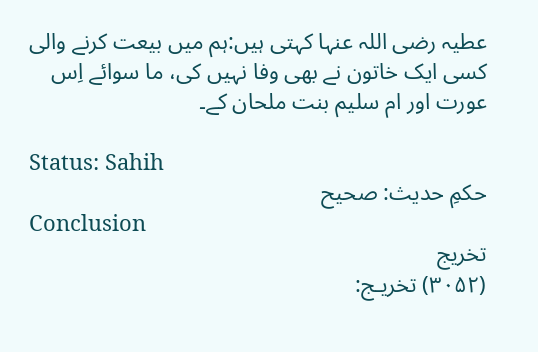عطیہ ‌رضی ‌اللہ ‌عنہا کہتی ہیں:ہم میں بیعت کرنے والی کسی ایک خاتون نے بھی وفا نہیں کی، ما سوائے اِس عورت اور ام سلیم بنت ملحان کے۔

Status: Sahih
حکمِ حدیث: صحیح
Conclusion
تخریج
(۳۰۵۲) تخریـج: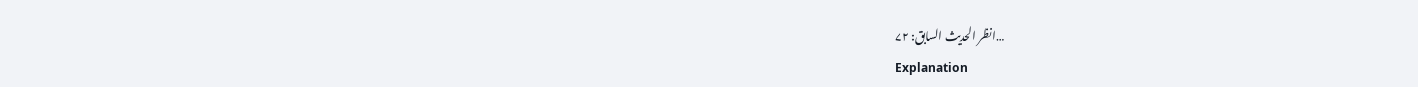…انظر الحدیث السابق: ۷۲
Explanation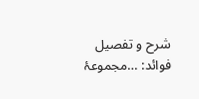شرح و تفصیل
فوائد: …مجموعۂ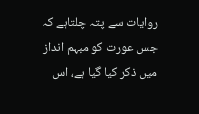روایات سے پتہ چلتاہے کہ جس عورت کو مبہم انداز میں ذکر کیا گیا ہے، اس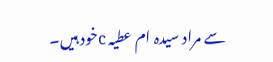سے مراد سیدہ ام عطیہ cخود ہیں۔